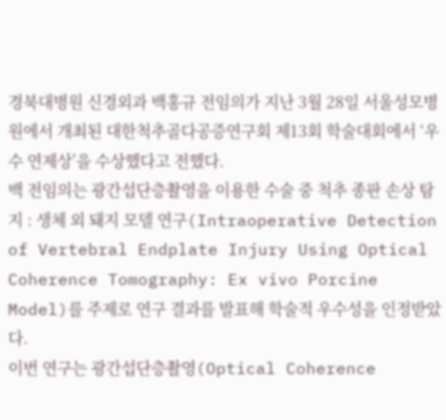경북대병원 신경외과 백홍규 전임의가 지난 3월 28일 서울성모병원에서 개최된 대한척추골다공증연구회 제13회 학술대회에서 ‘우수 연제상’을 수상했다고 전했다.
백 전임의는 광간섭단층촬영을 이용한 수술 중 척추 종판 손상 탐지 : 생체 외 돼지 모델 연구(Intraoperative Detection of Vertebral Endplate Injury Using Optical Coherence Tomography: Ex vivo Porcine Model)를 주제로 연구 결과를 발표해 학술적 우수성을 인정받았다.
이번 연구는 광간섭단층촬영(Optical Coherence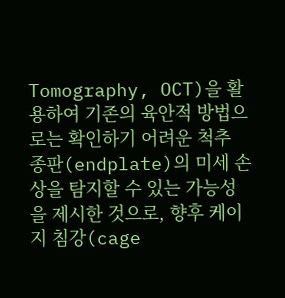Tomography, OCT)을 활용하여 기존의 육안적 방법으로는 확인하기 어려운 척추 종판(endplate)의 미세 손상을 탐지할 수 있는 가능성을 제시한 것으로, 향후 케이지 침강(cage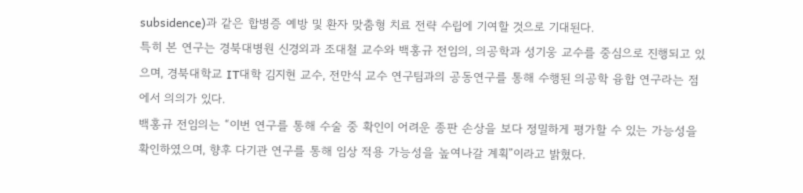subsidence)과 같은 합병증 예방 및 환자 맞춤형 치료 전략 수립에 기여할 것으로 기대된다.
특히 본 연구는 경북대병원 신경외과 조대철 교수와 백홍규 전임의, 의공학과 성기웅 교수를 중심으로 진행되고 있으며, 경북대학교 IT대학 김지현 교수, 전만식 교수 연구팀과의 공동연구를 통해 수행된 의공학 융합 연구라는 점에서 의의가 있다.
백홍규 전임의는 “이번 연구를 통해 수술 중 확인이 어려운 종판 손상을 보다 정밀하게 평가할 수 있는 가능성을 확인하였으며, 향후 다기관 연구를 통해 임상 적용 가능성을 높여나갈 계획”이라고 밝혔다.